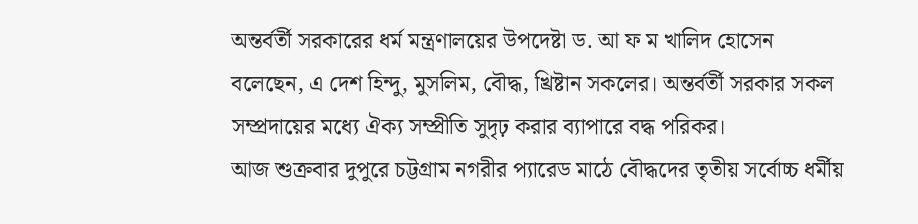অন্তর্বর্তী সরকারের ধর্ম মন্ত্রণালয়ের উপদেষ্টা ড. আ ফ ম খালিদ হোসেন বলেছেন, এ দেশ হিন্দু, মুসলিম, বৌদ্ধ, খ্রিষ্টান সকলের। অন্তর্বর্তী সরকার সকল সম্প্রদায়ের মধ্যে ঐক্য সম্প্রীতি সুদৃঢ় করার ব্যাপারে বদ্ধ পরিকর।
আজ শুক্রবার দুপুরে চট্টগ্রাম নগরীর প্যারেড মাঠে বৌদ্ধদের তৃতীয় সর্বোচ্চ ধর্মীয়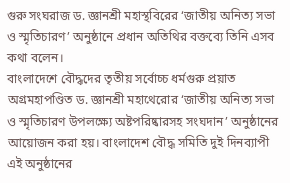গুরু সংঘরাজ ড. জ্ঞানশ্রী মহাস্থবিরের ‘জাতীয় অনিত্য সভা ও স্মৃতিচারণ’ অনুষ্ঠানে প্রধান অতিথির বক্তব্যে তিনি এসব কথা বলেন।
বাংলাদেশে বৌদ্ধদের তৃতীয় সর্বোচ্চ ধর্মগুরু প্রয়াত অগ্রমহাপণ্ডিত ড. জ্ঞানশ্রী মহাথেরোর ‘জাতীয় অনিত্য সভা ও স্মৃতিচারণ উপলক্ষ্যে অষ্টপরিষ্কারসহ সংঘদান’ অনুষ্ঠানের আয়োজন করা হয়। বাংলাদেশ বৌদ্ধ সমিতি দুই দিনব্যাপী এই অনুষ্ঠানের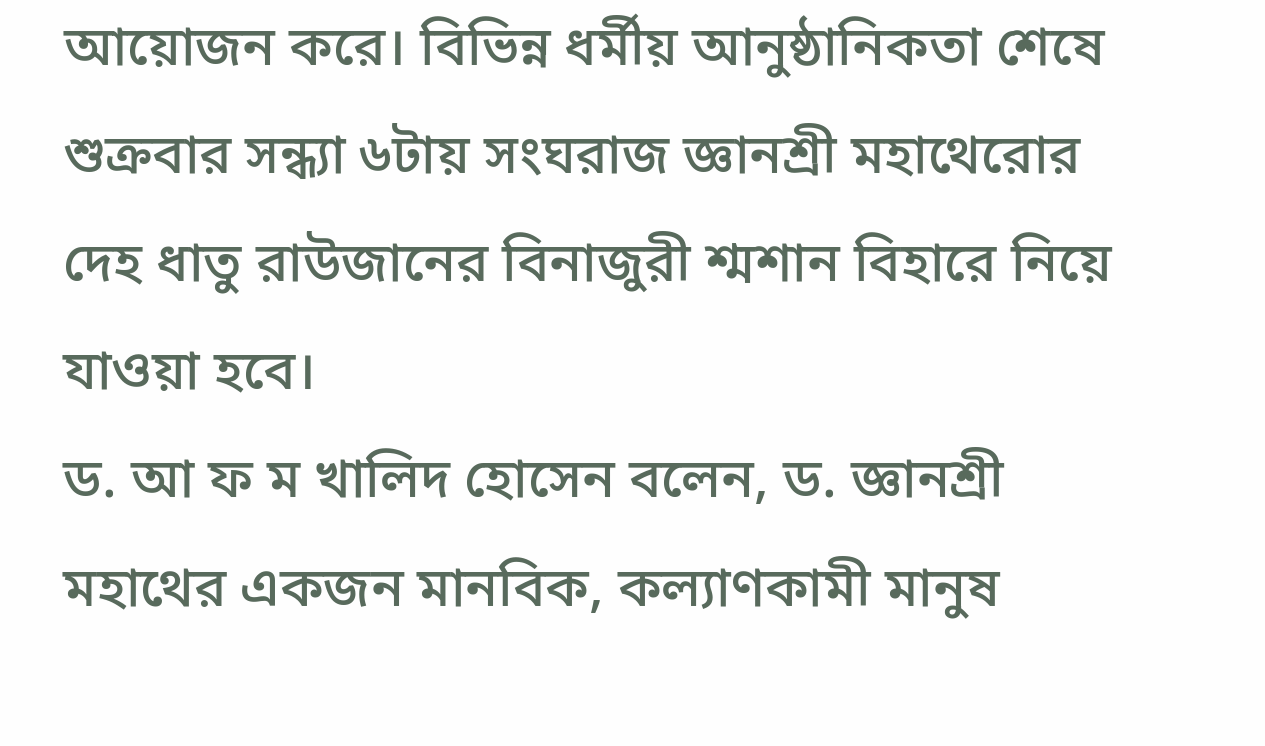আয়োজন করে। বিভিন্ন ধর্মীয় আনুষ্ঠানিকতা শেষে শুক্রবার সন্ধ্যা ৬টায় সংঘরাজ জ্ঞানশ্রী মহাথেরোর দেহ ধাতু রাউজানের বিনাজুরী শ্মশান বিহারে নিয়ে যাওয়া হবে।
ড. আ ফ ম খালিদ হোসেন বলেন, ড. জ্ঞানশ্রী মহাথের একজন মানবিক, কল্যাণকামী মানুষ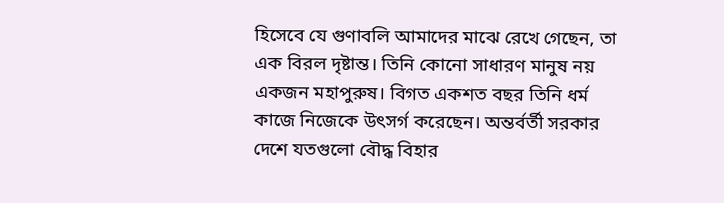হিসেবে যে গুণাবলি আমাদের মাঝে রেখে গেছেন, তা এক বিরল দৃষ্টান্ত। তিনি কোনো সাধারণ মানুষ নয় একজন মহাপুরুষ। বিগত একশত বছর তিনি ধর্ম কাজে নিজেকে উৎসর্গ করেছেন। অন্তর্বর্তী সরকার দেশে যতগুলো বৌদ্ধ বিহার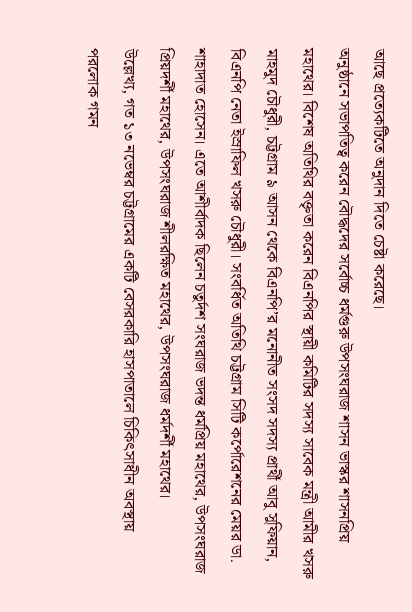আছে প্রত্যেকটিতে অনুদান দিতে চেষ্টা করেছে।
অনুষ্ঠানে সভাপতিত্ব করেন বৌদ্ধদের সর্বোচ্চ ধর্মগুরু উপসংঘরাজ শাসন ভাস্কর শাসনপ্রিয় মহাথের। বিশেষ অতিথির বক্তৃতা করেন বিএনপির স্থায়ী কমিটির সদস্য সাবেক মন্ত্রী আমীর খসরু মাহমুদ চৌধুরী, চট্টগ্রাম ৯ আসন থেকে বিএনপি’র মনোনীত সংসদ সদস্য প্রার্থী আবু সুফিয়ান, বিএনপি নেতা ইস্রাফিল খসরু চৌধুরী। সংবর্ধিত অতিথি চট্টগ্রাম সিটি কর্পোরেশনের মেয়র ডা. শাহাদাত হোসেন। এতে আশীর্বাদক ছিলেন চতুর্দশ সংঘরাজ ভদন্ত ধর্মপ্রিয় মহাথের, উপসংঘরাজ প্রিয়দর্শী মহাথের, উপসংঘরাজ শীলরক্ষিত মহাথের, উপসংঘরাজ ধর্মদর্শী মহাথের।
উল্লেখ্য, গত ১৩ নভেম্বর চট্টগ্রামের একটি বেসরকারি হাসপাতালে চিকিৎসাধীন অবস্থায় পরলোক গমন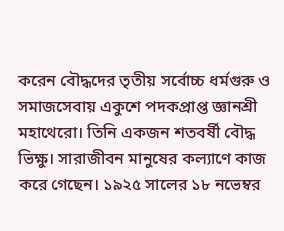করেন বৌদ্ধদের তৃতীয় সর্বোচ্চ ধর্মগুরু ও সমাজসেবায় একুশে পদকপ্রাপ্ত জ্ঞানশ্রী মহাথেরো। তিনি একজন শতবর্ষী বৌদ্ধ ভিক্ষু। সারাজীবন মানুষের কল্যাণে কাজ করে গেছেন। ১৯২৫ সালের ১৮ নভেম্বর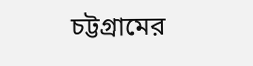চট্টগ্রামের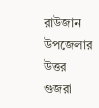রাউজান উপজেলার উত্তর গুজরা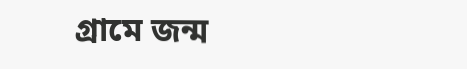গ্রামে জন্ম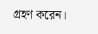গ্রহণ করেন।